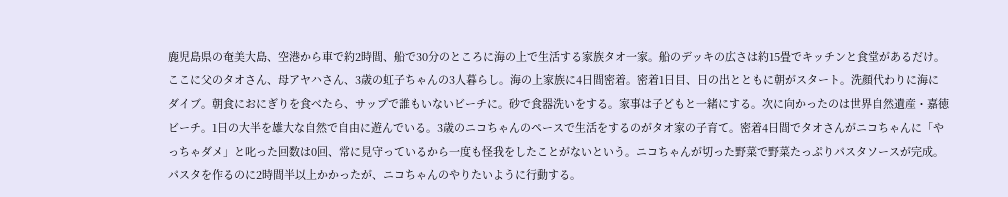鹿児島県の奄美大島、空港から車で約2時間、船で30分のところに海の上で生活する家族タオ一家。船のデッキの広さは約15畳でキッチンと食堂があるだけ。ここに父のタオさん、母アヤハさん、3歳の虹子ちゃんの3人暮らし。海の上家族に4日間密着。密着1日目、日の出とともに朝がスタート。洗顔代わりに海にダイブ。朝食におにぎりを食べたら、サップで誰もいないビーチに。砂で食器洗いをする。家事は子どもと一緒にする。次に向かったのは世界自然遺産・嘉徳ビーチ。1日の大半を雄大な自然で自由に遊んでいる。3歳のニコちゃんのペースで生活をするのがタオ家の子育て。密着4日間でタオさんがニコちゃんに「やっちゃダメ」と叱った回数は0回、常に見守っているから一度も怪我をしたことがないという。ニコちゃんが切った野菜で野菜たっぷりパスタソースが完成。パスタを作るのに2時間半以上かかったが、ニコちゃんのやりたいように行動する。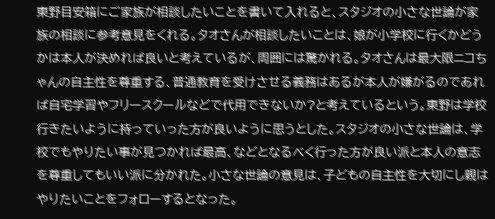東野目安箱にご家族が相談したいことを書いて入れると、スタジオの小さな世論が家族の相談に参考意見をくれる。タオさんが相談したいことは、娘が小学校に行くかどうかは本人が決めれば良いと考えているが、周囲には驚かれる。タオさんは最大限ニコちゃんの自主性を尊重する、普通教育を受けさせる義務はあるが本人が嫌がるのであれば自宅学習やフリースクールなどで代用できないか?と考えているという。東野は学校行きたいように持っていった方が良いように思うとした。スタジオの小さな世論は、学校でもやりたい事が見つかれば最高、などとなるべく行った方が良い派と本人の意志を尊重してもいい派に分かれた。小さな世論の意見は、子どもの自主性を大切にし親はやりたいことをフォローするとなった。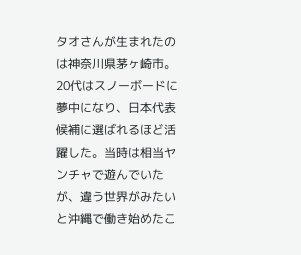タオさんが生まれたのは神奈川県茅ヶ崎市。20代はスノーボードに夢中になり、日本代表候補に選ばれるほど活躍した。当時は相当ヤンチャで遊んでいたが、違う世界がみたいと沖縄で働き始めたこ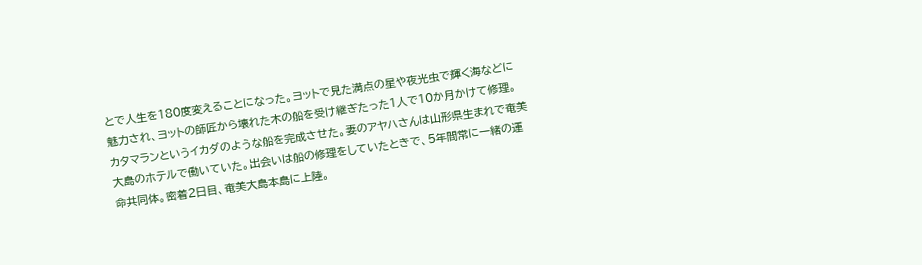とで人生を180度変えることになった。ヨットで見た満点の星や夜光虫で輝く海などに魅力され、ヨットの師匠から壊れた木の船を受け継ぎたった1人で10か月かけて修理。カタマランというイカダのような船を完成させた。妻のアヤハさんは山形県生まれで奄美大島のホテルで働いていた。出会いは船の修理をしていたときで、5年間常に一緒の運命共同体。密着2日目、奄美大島本島に上陸。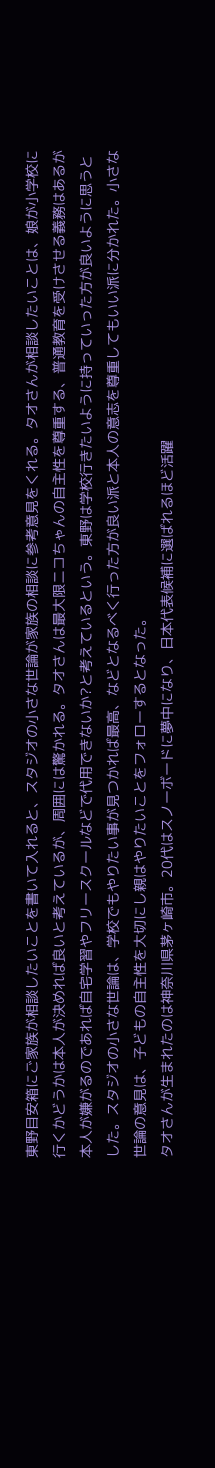東野目安箱にご家族が相談したいことを書いて入れると、スタジオの小さな世論が家族の相談に参考意見をくれる。タオさんが相談したいことは、娘が小学校に行くかどうかは本人が決めれば良いと考えているが、周囲には驚かれる。タオさんは最大限ニコちゃんの自主性を尊重する、普通教育を受けさせる義務はあるが本人が嫌がるのであれば自宅学習やフリースクールなどで代用できないか?と考えているという。東野は学校行きたいように持っていった方が良いように思うとした。スタジオの小さな世論は、学校でもやりたい事が見つかれば最高、などとなるべく行った方が良い派と本人の意志を尊重してもいい派に分かれた。小さな世論の意見は、子どもの自主性を大切にし親はやりたいことをフォローするとなった。
タオさんが生まれたのは神奈川県茅ヶ崎市。20代はスノーボードに夢中になり、日本代表候補に選ばれるほど活躍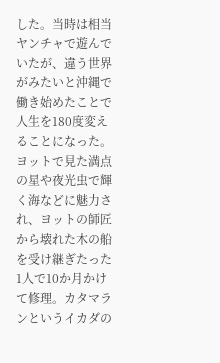した。当時は相当ヤンチャで遊んでいたが、違う世界がみたいと沖縄で働き始めたことで人生を180度変えることになった。ヨットで見た満点の星や夜光虫で輝く海などに魅力され、ヨットの師匠から壊れた木の船を受け継ぎたった1人で10か月かけて修理。カタマランというイカダの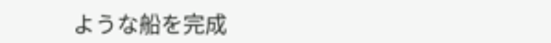ような船を完成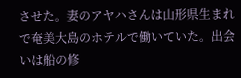させた。妻のアヤハさんは山形県生まれで奄美大島のホテルで働いていた。出会いは船の修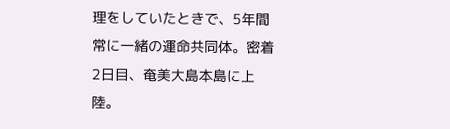理をしていたときで、5年間常に一緒の運命共同体。密着2日目、奄美大島本島に上陸。